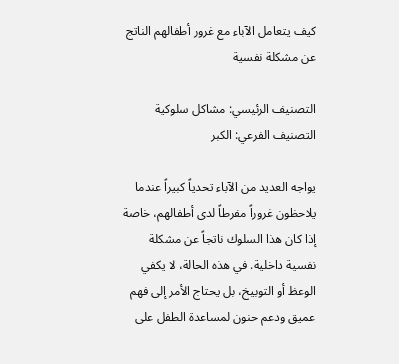كيف يتعامل الآباء مع غرور أطفالهم الناتج عن مشكلة نفسية

التصنيف الرئيسي: مشاكل سلوكية التصنيف الفرعي: الكبر

يواجه العديد من الآباء تحدياً كبيراً عندما يلاحظون غروراً مفرطاً لدى أطفالهم، خاصة إذا كان هذا السلوك ناتجاً عن مشكلة نفسية داخلية. في هذه الحالة، لا يكفي الوعظ أو التوبيخ، بل يحتاج الأمر إلى فهم عميق ودعم حنون لمساعدة الطفل على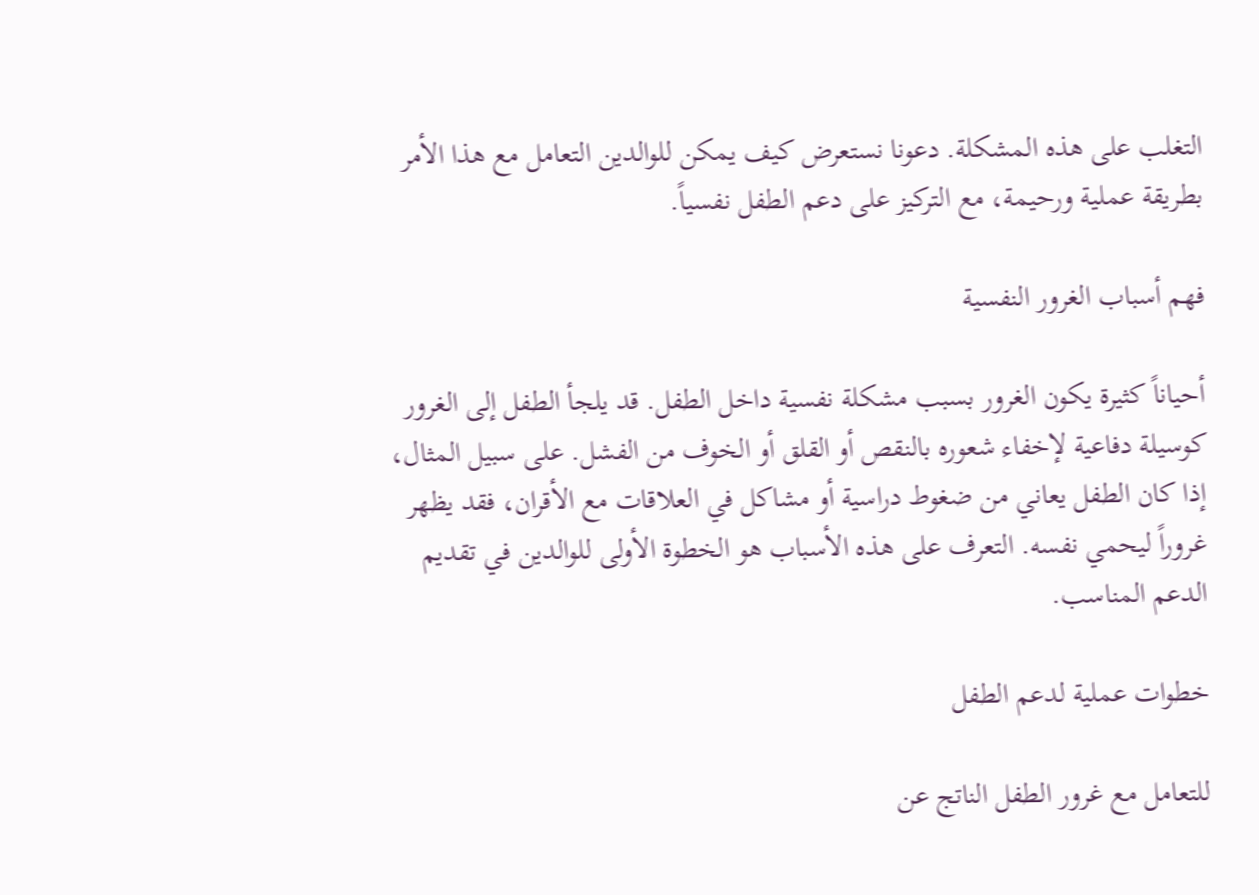التغلب على هذه المشكلة. دعونا نستعرض كيف يمكن للوالدين التعامل مع هذا الأمر بطريقة عملية ورحيمة، مع التركيز على دعم الطفل نفسياً.

فهم أسباب الغرور النفسية

أحياناً كثيرة يكون الغرور بسبب مشكلة نفسية داخل الطفل. قد يلجأ الطفل إلى الغرور كوسيلة دفاعية لإخفاء شعوره بالنقص أو القلق أو الخوف من الفشل. على سبيل المثال، إذا كان الطفل يعاني من ضغوط دراسية أو مشاكل في العلاقات مع الأقران، فقد يظهر غروراً ليحمي نفسه. التعرف على هذه الأسباب هو الخطوة الأولى للوالدين في تقديم الدعم المناسب.

خطوات عملية لدعم الطفل

للتعامل مع غرور الطفل الناتج عن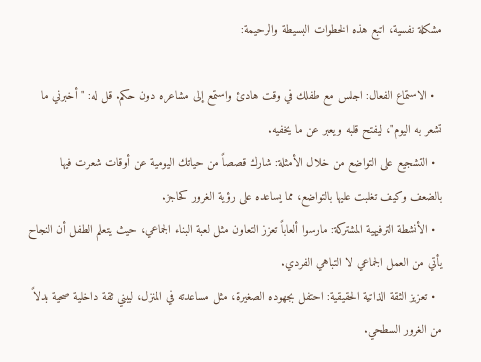مشكلة نفسية، اتبع هذه الخطوات البسيطة والرحيمة:

  • الاستماع الفعال: اجلس مع طفلك في وقت هادئ واستمع إلى مشاعره دون حكم. قل له: "أخبرني ما تشعر به اليوم"، ليفتح قلبه ويعبر عن ما يخفيه.
  • التشجيع على التواضع من خلال الأمثلة: شارك قصصاً من حياتك اليومية عن أوقات شعرت فيها بالضعف وكيف تغلبت عليها بالتواضع، مما يساعده على رؤية الغرور كحاجز.
  • الأنشطة الترفيهية المشتركة: مارسوا ألعاباً تعزز التعاون مثل لعبة البناء الجماعي، حيث يتعلم الطفل أن النجاح يأتي من العمل الجماعي لا التباهي الفردي.
  • تعزيز الثقة الذاتية الحقيقية: احتفل بجهوده الصغيرة، مثل مساعدته في المنزل، ليبني ثقة داخلية صحية بدلاً من الغرور السطحي.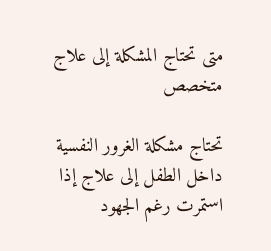متى تحتاج المشكلة إلى علاج متخصص

تحتاج مشكلة الغرور النفسية داخل الطفل إلى علاج إذا استمرت رغم الجهود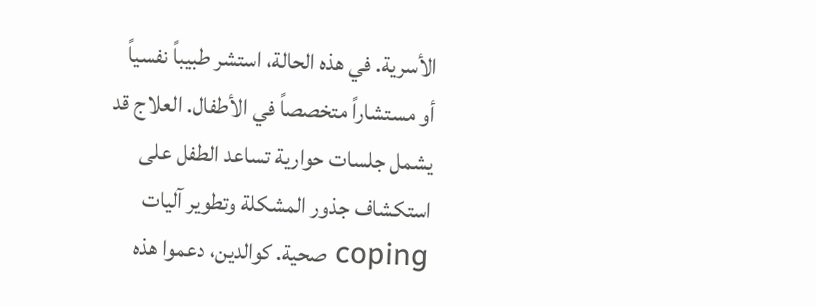الأسرية. في هذه الحالة، استشر طبيباً نفسياً أو مستشاراً متخصصاً في الأطفال. العلاج قد يشمل جلسات حوارية تساعد الطفل على استكشاف جذور المشكلة وتطوير آليات coping صحية. كوالدين، دعموا هذه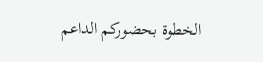الخطوة بحضوركم الداعم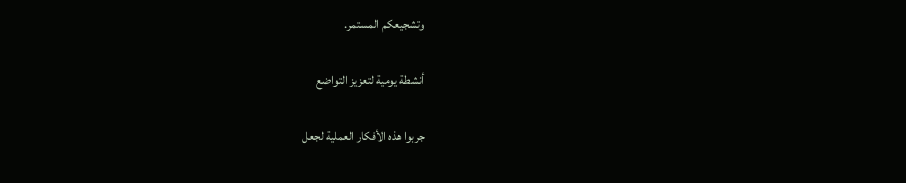وتشجيعكم المستمر.

أنشطة يومية لتعزيز التواضع

جربوا هذه الأفكار العملية لجعل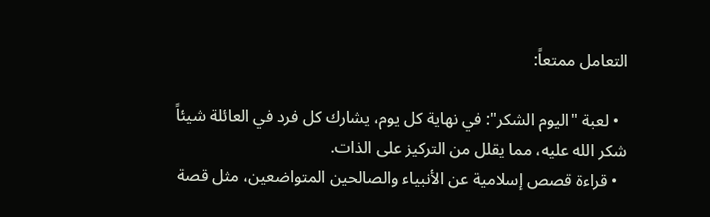التعامل ممتعاً:

  • لعبة "اليوم الشكر": في نهاية كل يوم، يشارك كل فرد في العائلة شيئاً شكر الله عليه، مما يقلل من التركيز على الذات.
  • قراءة قصص إسلامية عن الأنبياء والصالحين المتواضعين، مثل قصة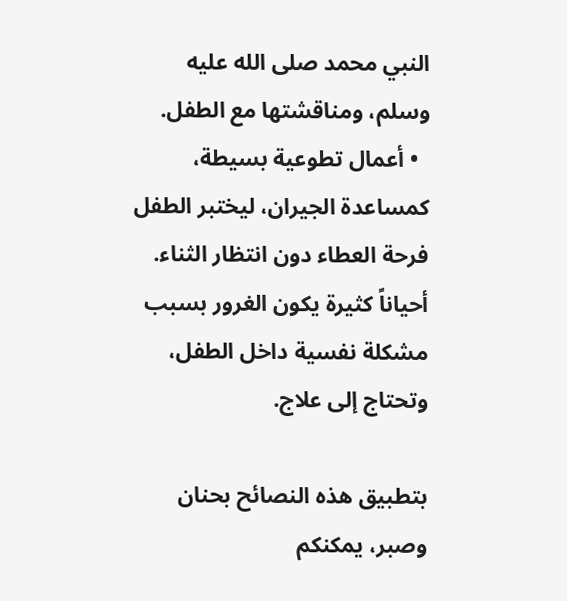النبي محمد صلى الله عليه وسلم، ومناقشتها مع الطفل.
  • أعمال تطوعية بسيطة، كمساعدة الجيران، ليختبر الطفل فرحة العطاء دون انتظار الثناء.
أحياناً كثيرة يكون الغرور بسبب مشكلة نفسية داخل الطفل، وتحتاج إلى علاج.

بتطبيق هذه النصائح بحنان وصبر، يمكنكم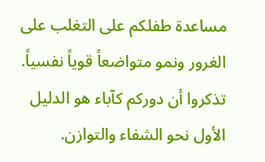مساعدة طفلكم على التغلب على الغرور ونمو متواضعاً قوياً نفسياً. تذكروا أن دوركم كآباء هو الدليل الأول نحو الشفاء والتوازن.